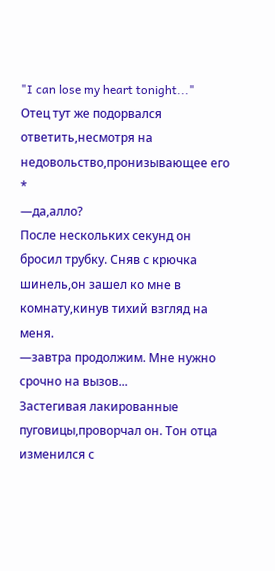"I can lose my heart tonight..."
Отец тут же подорвался ответить,несмотря на недовольство,пронизывающее его *
—да,алло?
После нескольких секунд он бросил трубку. Сняв с крючка шинель,он зашел ко мне в комнату,кинув тихий взгляд на меня.
—завтра продолжим. Мне нужно срочно на вызов...
Застегивая лакированные пуговицы,проворчал он. Тон отца изменился с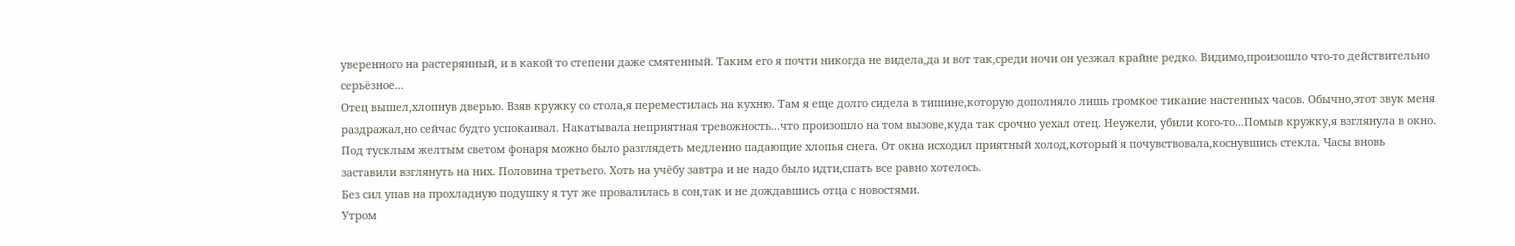уверенного на растерянный, и в какой то степени даже смятенный. Таким его я почти никогда не видела,да и вот так,среди ночи он уезжал крайне редко. Видимо,произошло что-то действительно серьёзное...
Отец вышел,хлопнув дверью. Взяв кружку со стола,я переместилась на кухню. Там я еще долго сидела в тишине,которую дополняло лишь громкое тикание настенных часов. Обычно,этот звук меня раздражал,но сейчас будто успокаивал. Накатывала неприятная тревожность...что произошло на том вызове,куда так срочно уехал отец. Неужели, убили кого-то...Помыв кружку,я взглянула в окно. Под тусклым желтым светом фонаря можно было разглядеть медленно падающие хлопья снега. От окна исходил приятный холод,который я почувствовала,коснувшись стекла. Часы вновь заставили взглянуть на них. Половина третьего. Хоть на учёбу завтра и не надо было идти,спать все равно хотелось.
Без сил упав на прохладную подушку я тут же провалилась в сон,так и не дождавшись отца с новостями.
Утром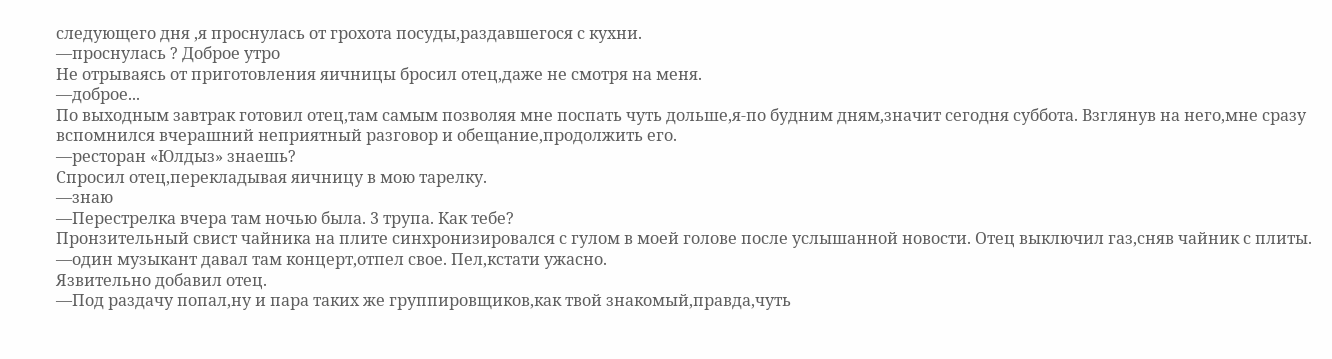следующего дня ,я проснулась от грохота посуды,раздавшегося с кухни.
—проснулась ? Доброе утро
Не отрываясь от приготовления яичницы бросил отец,даже не смотря на меня.
—доброе...
По выходным завтрак готовил отец,там самым позволяя мне поспать чуть дольше,я-по будним дням,значит сегодня суббота. Взглянув на него,мне сразу вспомнился вчерашний неприятный разговор и обещание,продолжить его.
—ресторан «Юлдыз» знаешь?
Спросил отец,перекладывая яичницу в мою тарелку.
—знаю
—Перестрелка вчера там ночью была. 3 трупа. Как тебе?
Пронзительный свист чайника на плите синхронизировался с гулом в моей голове после услышанной новости. Отец выключил газ,сняв чайник с плиты.
—один музыкант давал там концерт,отпел свое. Пел,кстати ужасно.
Язвительно добавил отец.
—Под раздачу попал,ну и пара таких же группировщиков,как твой знакомый,правда,чуть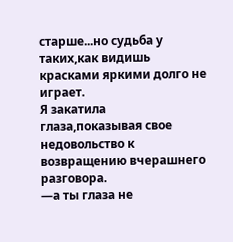старше...но судьба у таких,как видишь красками яркими долго не играет.
Я закатила глаза,показывая свое недовольство к возвращению вчерашнего разговора.
—а ты глаза не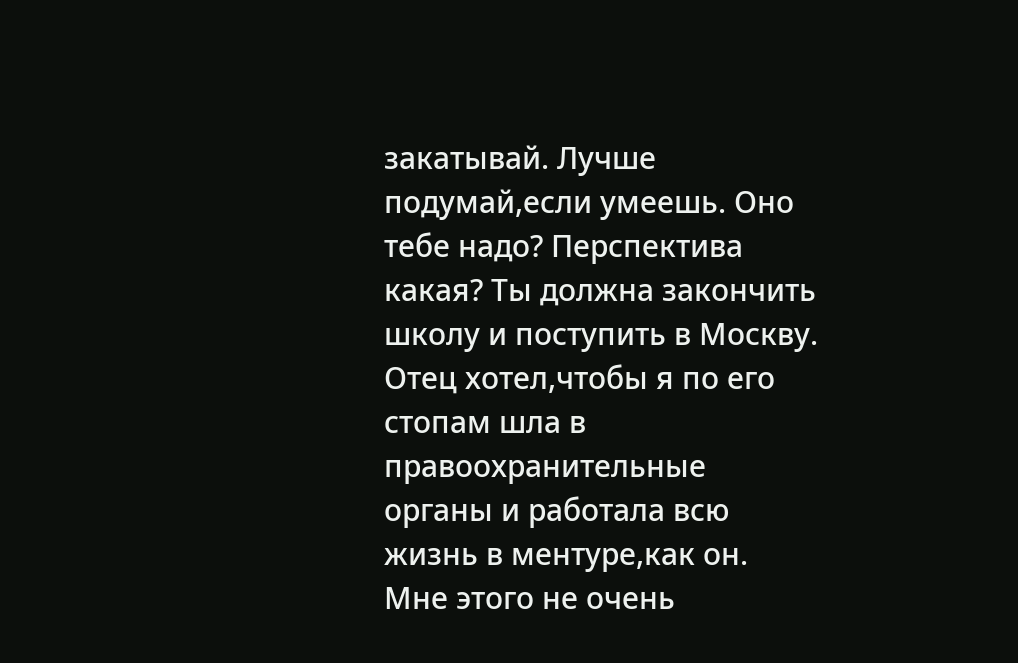закатывай. Лучше подумай,если умеешь. Оно тебе надо? Перспектива какая? Ты должна закончить школу и поступить в Москву.
Отец хотел,чтобы я по его стопам шла в правоохранительные органы и работала всю жизнь в ментуре,как он. Мне этого не очень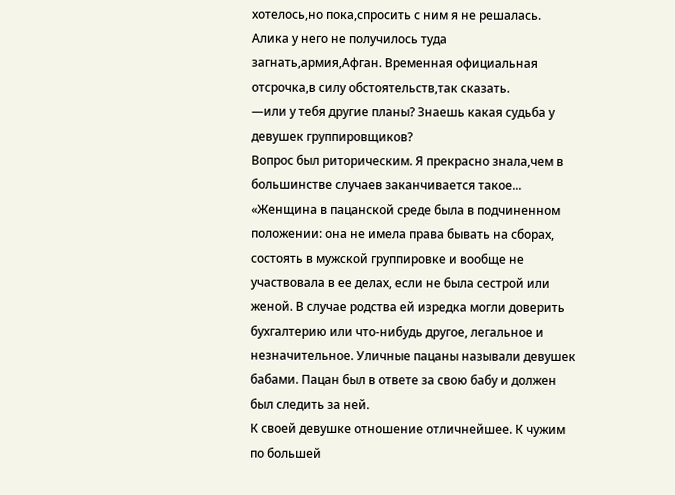хотелось,но пока,спросить с ним я не решалась. Алика у него не получилось туда загнать,армия,Афган. Временная официальная отсрочка,в силу обстоятельств,так сказать.
—или у тебя другие планы? Знаешь какая судьба у девушек группировщиков?
Вопрос был риторическим. Я прекрасно знала,чем в большинстве случаев заканчивается такое...
«Женщина в пацанской среде была в подчиненном положении: она не имела права бывать на сборах, состоять в мужской группировке и вообще не участвовала в ее делах, если не была сестрой или женой. В случае родства ей изредка могли доверить бухгалтерию или что-нибудь другое, легальное и незначительное. Уличные пацаны называли девушек бабами. Пацан был в ответе за свою бабу и должен был следить за ней.
К своей девушке отношение отличнейшее. К чужим по большей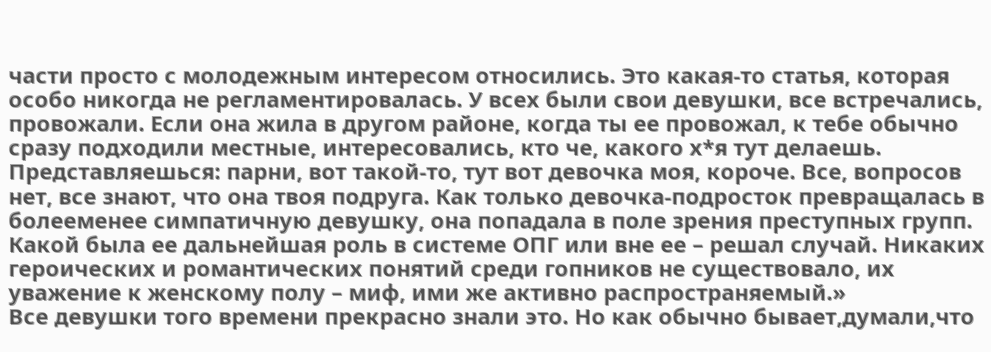части просто с молодежным интересом относились. Это какая-то статья, которая особо никогда не регламентировалась. У всех были свои девушки, все встречались, провожали. Если она жила в другом районе, когда ты ее провожал, к тебе обычно сразу подходили местные, интересовались, кто че, какого х*я тут делаешь. Представляешься: парни, вот такой-то, тут вот девочка моя, короче. Все, вопросов нет, все знают, что она твоя подруга. Как только девочка-подросток превращалась в болееменее симпатичную девушку, она попадала в поле зрения преступных групп. Какой была ее дальнейшая роль в системе ОПГ или вне ее – решал случай. Никаких героических и романтических понятий среди гопников не существовало, их уважение к женскому полу – миф, ими же активно распространяемый.»
Все девушки того времени прекрасно знали это. Но как обычно бывает,думали,что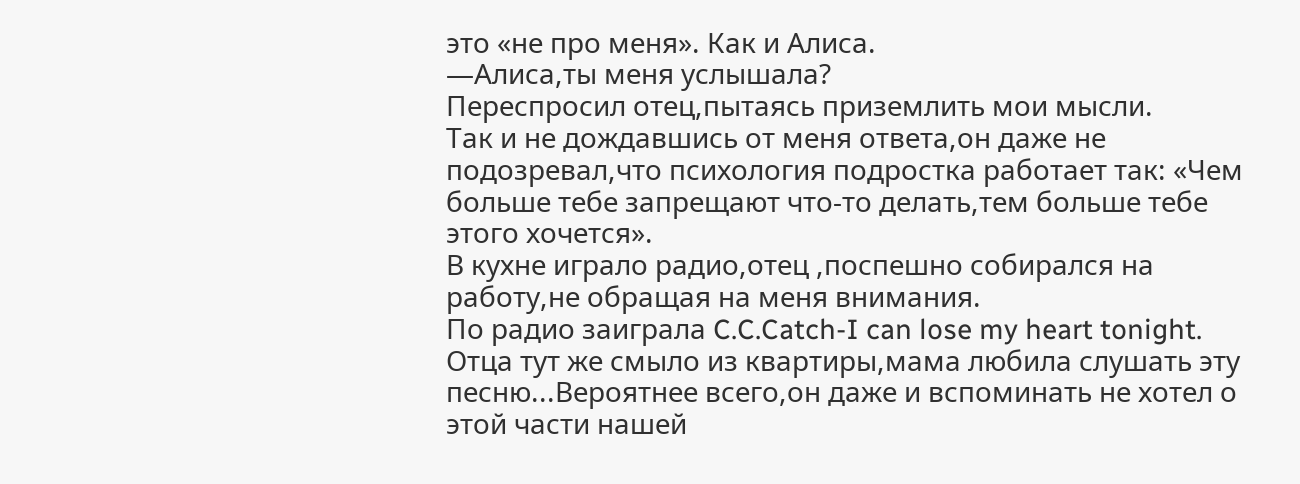это «не про меня». Как и Алиса.
—Алиса,ты меня услышала?
Переспросил отец,пытаясь приземлить мои мысли.
Так и не дождавшись от меня ответа,он даже не подозревал,что психология подростка работает так: «Чем больше тебе запрещают что-то делать,тем больше тебе этого хочется».
В кухне играло радио,отец ,поспешно собирался на работу,не обращая на меня внимания.
По радио заиграла C.C.Catch-I can lose my heart tonight.
Отца тут же смыло из квартиры,мама любила слушать эту песню...Вероятнее всего,он даже и вспоминать не хотел о этой части нашей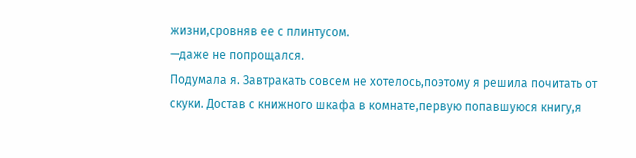жизни,сровняв ее с плинтусом.
—даже не попрощался.
Подумала я. Завтракать совсем не хотелось,поэтому я решила почитать от скуки. Достав с книжного шкафа в комнате,первую попавшуюся книгу,я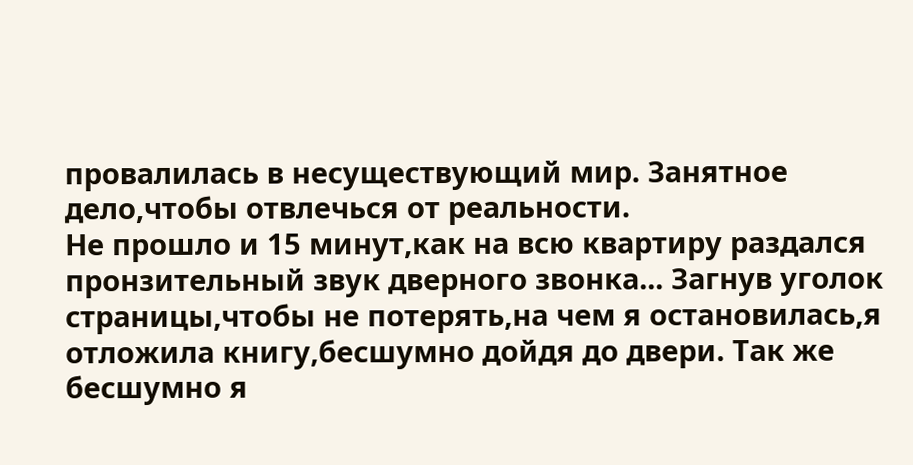провалилась в несуществующий мир. Занятное дело,чтобы отвлечься от реальности.
Не прошло и 15 минут,как на всю квартиру раздался пронзительный звук дверного звонка... Загнув уголок страницы,чтобы не потерять,на чем я остановилась,я отложила книгу,бесшумно дойдя до двери. Так же бесшумно я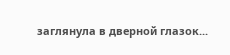заглянула в дверной глазок...